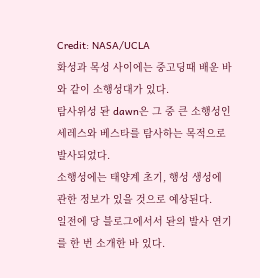Credit: NASA/UCLA
화성과 목성 사이에는 중고딩때 배운 바와 같이 소행성대가 있다.
탐사위성 돤 dawn은 그 중 큰 소행성인 세레스와 베스타를 탐사하는 목적으로 발사되었다.
소행성에는 태양계 초기, 행성 생성에 관한 정보가 있을 것으로 예상된다.
일전에 당 블로그에서서 돤의 발사 연기를 한 번 소개한 바 있다.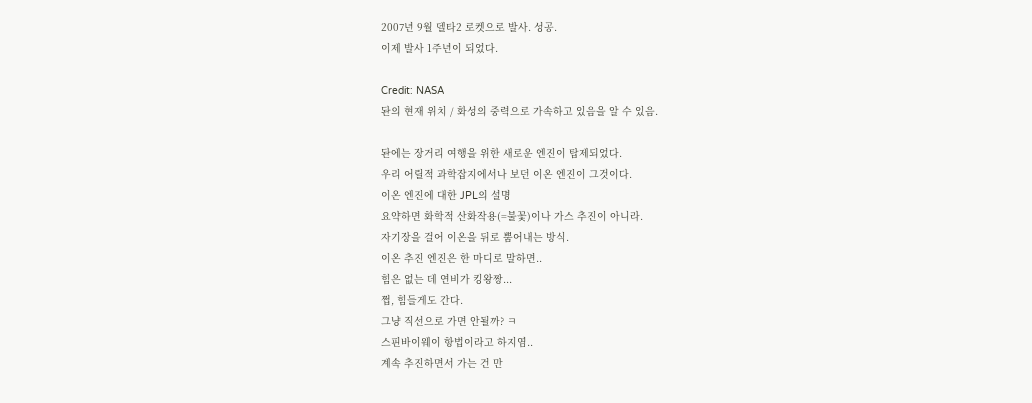2007년 9월 델타2 로켓으로 발사. 성공.
이제 발사 1주년이 되었다.

Credit: NASA
돤의 현재 위치 / 화성의 중력으로 가속하고 있음을 알 수 있음.

돤에는 장거리 여행을 위한 새로운 엔진이 탑제되었다.
우리 어릴적 과학잡지에서나 보던 이온 엔진이 그것이다.
이온 엔진에 대한 JPL의 설명
요약하면 화학적 산화작용(=불꽃)이나 가스 추진이 아니라.
자기장을 걸어 이온을 뒤로 뿜어내는 방식.
이온 추진 엔진은 한 마디로 말하면..
힘은 없는 데 연비가 킹왕짱...
쩝, 힘들게도 간다.
그냥 직선으로 가면 안될까? ㅋ
스핀바이웨이 항법이라고 하지염..
계속 추진하면서 가는 건 만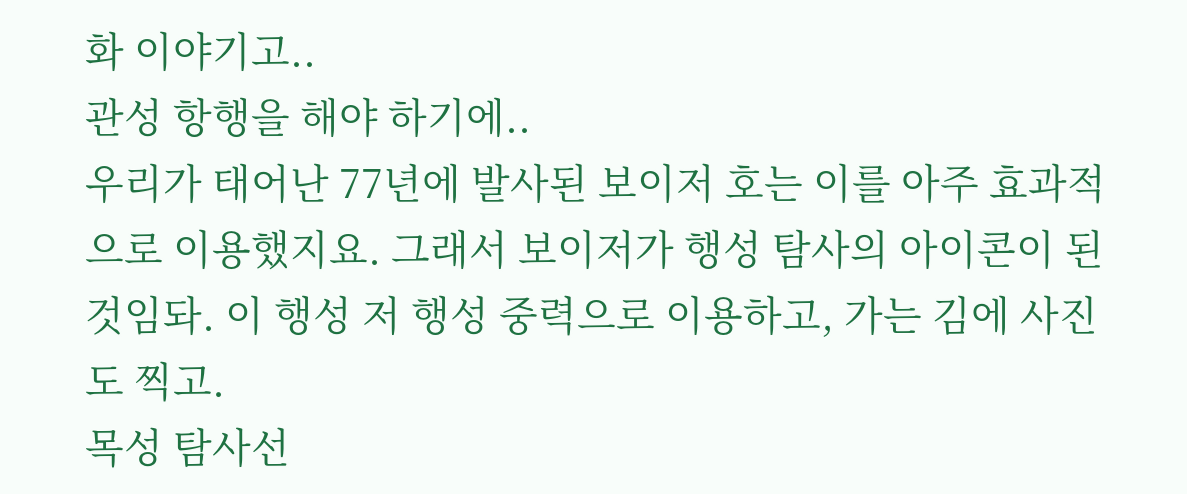화 이야기고..
관성 항행을 해야 하기에..
우리가 태어난 77년에 발사된 보이저 호는 이를 아주 효과적으로 이용했지요. 그래서 보이저가 행성 탐사의 아이콘이 된 것임돠. 이 행성 저 행성 중력으로 이용하고, 가는 김에 사진도 찍고.
목성 탐사선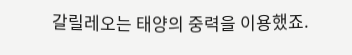갈릴레오는 태양의 중력을 이용했죠.